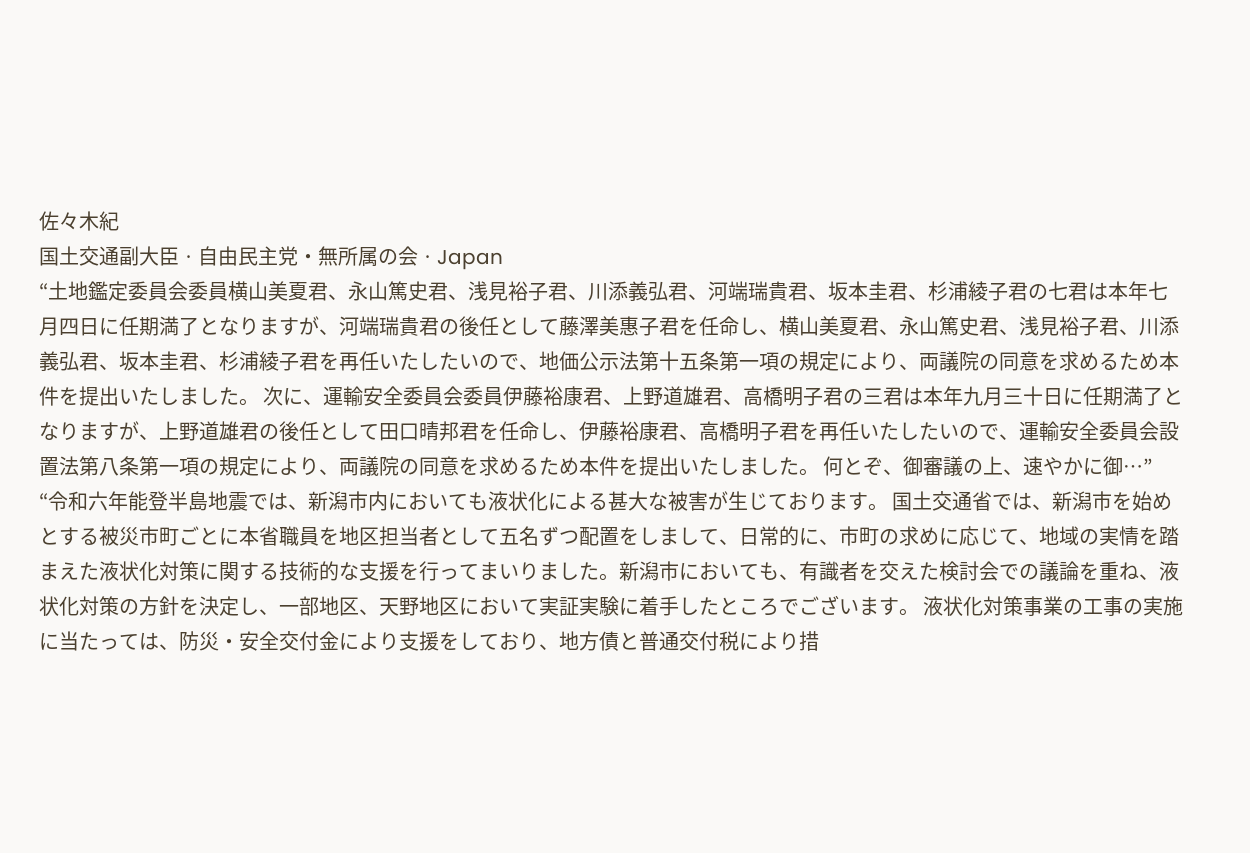佐々木紀
国土交通副大臣 · 自由民主党・無所属の会 · Japan
“土地鑑定委員会委員横山美夏君、永山篤史君、浅見裕子君、川添義弘君、河端瑞貴君、坂本圭君、杉浦綾子君の七君は本年七月四日に任期満了となりますが、河端瑞貴君の後任として藤澤美惠子君を任命し、横山美夏君、永山篤史君、浅見裕子君、川添義弘君、坂本圭君、杉浦綾子君を再任いたしたいので、地価公示法第十五条第一項の規定により、両議院の同意を求めるため本件を提出いたしました。 次に、運輸安全委員会委員伊藤裕康君、上野道雄君、高橋明子君の三君は本年九月三十日に任期満了となりますが、上野道雄君の後任として田口晴邦君を任命し、伊藤裕康君、高橋明子君を再任いたしたいので、運輸安全委員会設置法第八条第一項の規定により、両議院の同意を求めるため本件を提出いたしました。 何とぞ、御審議の上、速やかに御…”
“令和六年能登半島地震では、新潟市内においても液状化による甚大な被害が生じております。 国土交通省では、新潟市を始めとする被災市町ごとに本省職員を地区担当者として五名ずつ配置をしまして、日常的に、市町の求めに応じて、地域の実情を踏まえた液状化対策に関する技術的な支援を行ってまいりました。新潟市においても、有識者を交えた検討会での議論を重ね、液状化対策の方針を決定し、一部地区、天野地区において実証実験に着手したところでございます。 液状化対策事業の工事の実施に当たっては、防災・安全交付金により支援をしており、地方債と普通交付税により措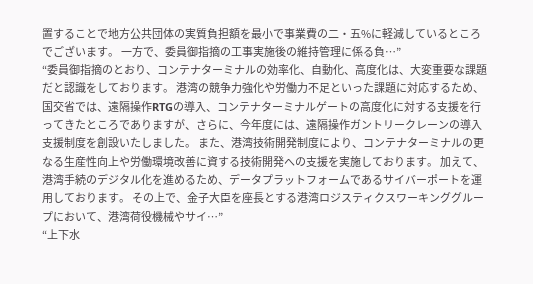置することで地方公共団体の実質負担額を最小で事業費の二・五%に軽減しているところでございます。 一方で、委員御指摘の工事実施後の維持管理に係る負…”
“委員御指摘のとおり、コンテナターミナルの効率化、自動化、高度化は、大変重要な課題だと認識をしております。 港湾の競争力強化や労働力不足といった課題に対応するため、国交省では、遠隔操作RTGの導入、コンテナターミナルゲートの高度化に対する支援を行ってきたところでありますが、さらに、今年度には、遠隔操作ガントリークレーンの導入支援制度を創設いたしました。 また、港湾技術開発制度により、コンテナターミナルの更なる生産性向上や労働環境改善に資する技術開発への支援を実施しております。 加えて、港湾手続のデジタル化を進めるため、データプラットフォームであるサイバーポートを運用しております。 その上で、金子大臣を座長とする港湾ロジスティクスワーキンググループにおいて、港湾荷役機械やサイ…”
“上下水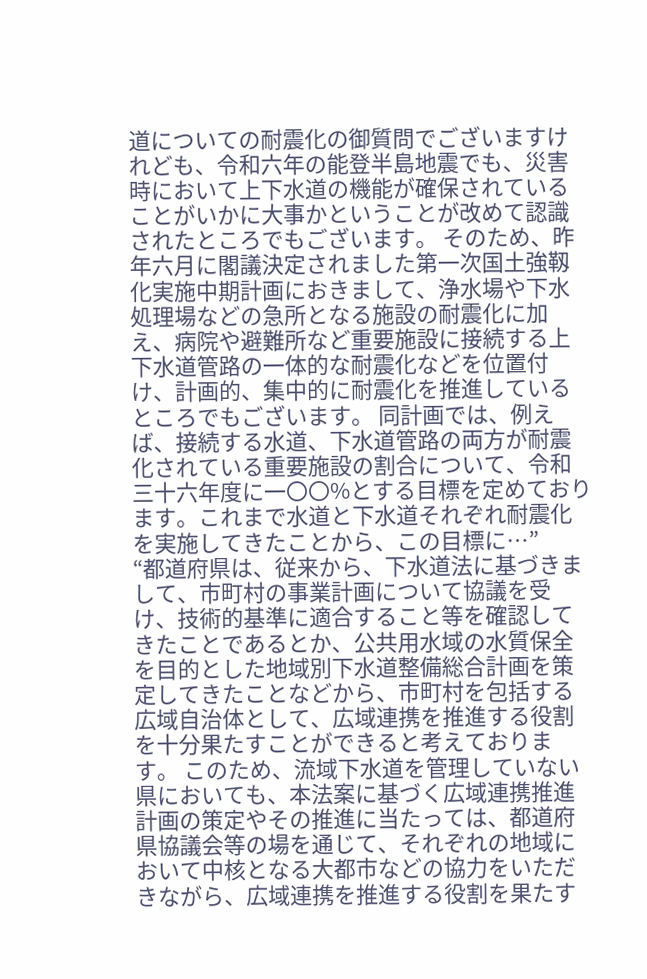道についての耐震化の御質問でございますけれども、令和六年の能登半島地震でも、災害時において上下水道の機能が確保されていることがいかに大事かということが改めて認識されたところでもございます。 そのため、昨年六月に閣議決定されました第一次国土強靱化実施中期計画におきまして、浄水場や下水処理場などの急所となる施設の耐震化に加え、病院や避難所など重要施設に接続する上下水道管路の一体的な耐震化などを位置付け、計画的、集中的に耐震化を推進しているところでもございます。 同計画では、例えば、接続する水道、下水道管路の両方が耐震化されている重要施設の割合について、令和三十六年度に一〇〇%とする目標を定めております。これまで水道と下水道それぞれ耐震化を実施してきたことから、この目標に…”
“都道府県は、従来から、下水道法に基づきまして、市町村の事業計画について協議を受け、技術的基準に適合すること等を確認してきたことであるとか、公共用水域の水質保全を目的とした地域別下水道整備総合計画を策定してきたことなどから、市町村を包括する広域自治体として、広域連携を推進する役割を十分果たすことができると考えております。 このため、流域下水道を管理していない県においても、本法案に基づく広域連携推進計画の策定やその推進に当たっては、都道府県協議会等の場を通じて、それぞれの地域において中核となる大都市などの協力をいただきながら、広域連携を推進する役割を果たす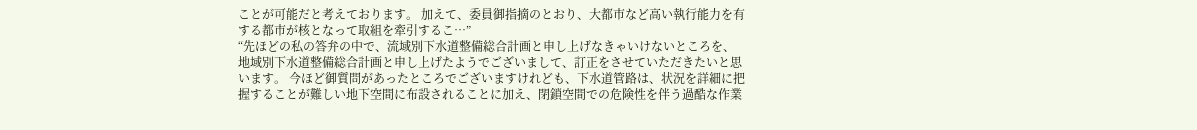ことが可能だと考えております。 加えて、委員御指摘のとおり、大都市など高い執行能力を有する都市が核となって取組を牽引するこ…”
“先ほどの私の答弁の中で、流域別下水道整備総合計画と申し上げなきゃいけないところを、地域別下水道整備総合計画と申し上げたようでございまして、訂正をさせていただきたいと思います。 今ほど御質問があったところでございますけれども、下水道管路は、状況を詳細に把握することが難しい地下空間に布設されることに加え、閉鎖空間での危険性を伴う過酷な作業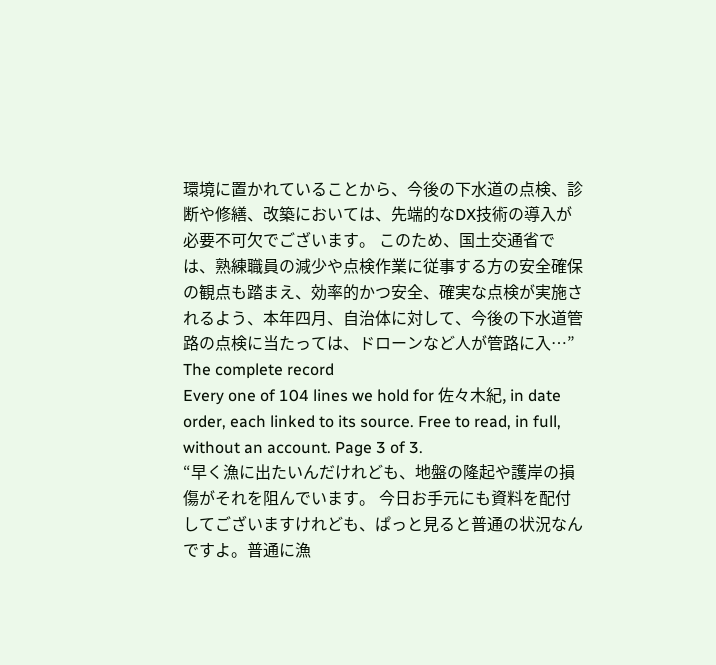環境に置かれていることから、今後の下水道の点検、診断や修繕、改築においては、先端的なDX技術の導入が必要不可欠でございます。 このため、国土交通省では、熟練職員の減少や点検作業に従事する方の安全確保の観点も踏まえ、効率的かつ安全、確実な点検が実施されるよう、本年四月、自治体に対して、今後の下水道管路の点検に当たっては、ドローンなど人が管路に入…”
The complete record
Every one of 104 lines we hold for 佐々木紀, in date order, each linked to its source. Free to read, in full, without an account. Page 3 of 3.
“早く漁に出たいんだけれども、地盤の隆起や護岸の損傷がそれを阻んでいます。 今日お手元にも資料を配付してございますけれども、ぱっと見ると普通の状況なんですよ。普通に漁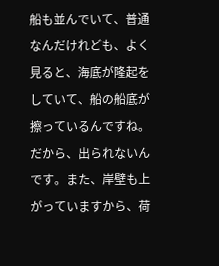船も並んでいて、普通なんだけれども、よく見ると、海底が隆起をしていて、船の船底が擦っているんですね。だから、出られないんです。また、岸壁も上がっていますから、荷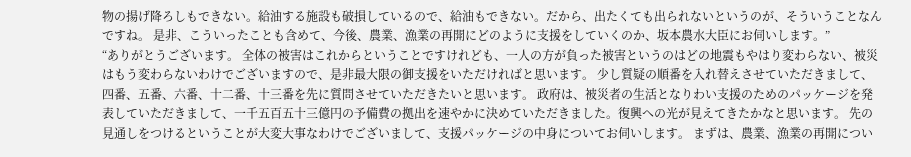物の揚げ降ろしもできない。給油する施設も破損しているので、給油もできない。だから、出たくても出られないというのが、そういうことなんですね。 是非、こういったことも含めて、今後、農業、漁業の再開にどのように支援をしていくのか、坂本農水大臣にお伺いします。”
“ありがとうございます。 全体の被害はこれからということですけれども、一人の方が負った被害というのはどの地震もやはり変わらない、被災はもう変わらないわけでございますので、是非最大限の御支援をいただければと思います。 少し質疑の順番を入れ替えさせていただきまして、四番、五番、六番、十二番、十三番を先に質問させていただきたいと思います。 政府は、被災者の生活となりわい支援のためのパッケージを発表していただきまして、一千五百五十三億円の予備費の拠出を速やかに決めていただきました。復興への光が見えてきたかなと思います。 先の見通しをつけるということが大変大事なわけでございまして、支援パッケージの中身についてお伺いします。 まずは、農業、漁業の再開につい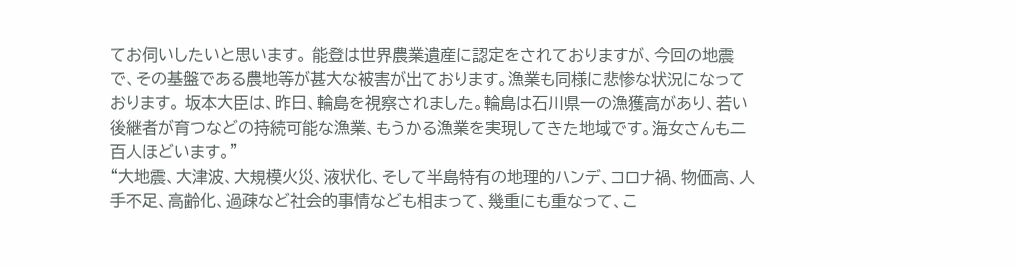てお伺いしたいと思います。 能登は世界農業遺産に認定をされておりますが、今回の地震で、その基盤である農地等が甚大な被害が出ております。漁業も同様に悲惨な状況になっております。 坂本大臣は、昨日、輪島を視察されました。輪島は石川県一の漁獲高があり、若い後継者が育つなどの持続可能な漁業、もうかる漁業を実現してきた地域です。海女さんも二百人ほどいます。”
“大地震、大津波、大規模火災、液状化、そして半島特有の地理的ハンデ、コロナ禍、物価高、人手不足、高齢化、過疎など社会的事情なども相まって、幾重にも重なって、こ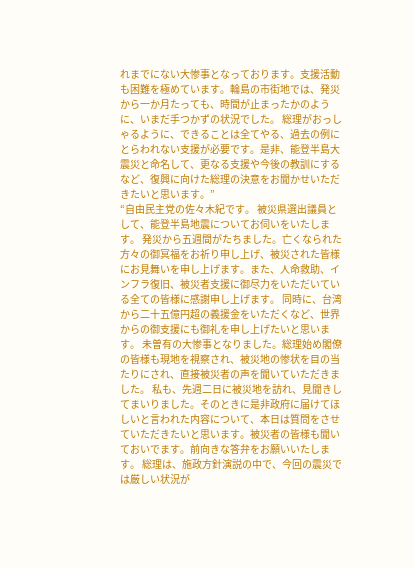れまでにない大惨事となっております。支援活動も困難を極めています。輪島の市街地では、発災から一か月たっても、時間が止まったかのように、いまだ手つかずの状況でした。 総理がおっしゃるように、できることは全てやる、過去の例にとらわれない支援が必要です。是非、能登半島大震災と命名して、更なる支援や今後の教訓にするなど、復興に向けた総理の決意をお聞かせいただきたいと思います。”
“自由民主党の佐々木紀です。 被災県選出議員として、能登半島地震についてお伺いをいたします。 発災から五週間がたちました。亡くなられた方々の御冥福をお祈り申し上げ、被災された皆様にお見舞いを申し上げます。また、人命救助、インフラ復旧、被災者支援に御尽力をいただいている全ての皆様に感謝申し上げます。 同時に、台湾から二十五億円超の義援金をいただくなど、世界からの御支援にも御礼を申し上げたいと思います。 未曽有の大惨事となりました。総理始め閣僚の皆様も現地を視察され、被災地の惨状を目の当たりにされ、直接被災者の声を聞いていただきました。 私も、先週二日に被災地を訪れ、見聞きしてまいりました。そのときに是非政府に届けてほしいと言われた内容について、本日は質問をさせていただきたいと思います。被災者の皆様も聞いておいでます。前向きな答弁をお願いいたします。 総理は、施政方針演説の中で、今回の震災では厳しい状況が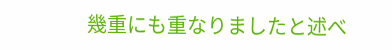幾重にも重なりましたと述べ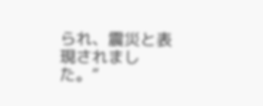られ、震災と表現されました。”